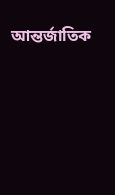আন্তর্জাতিক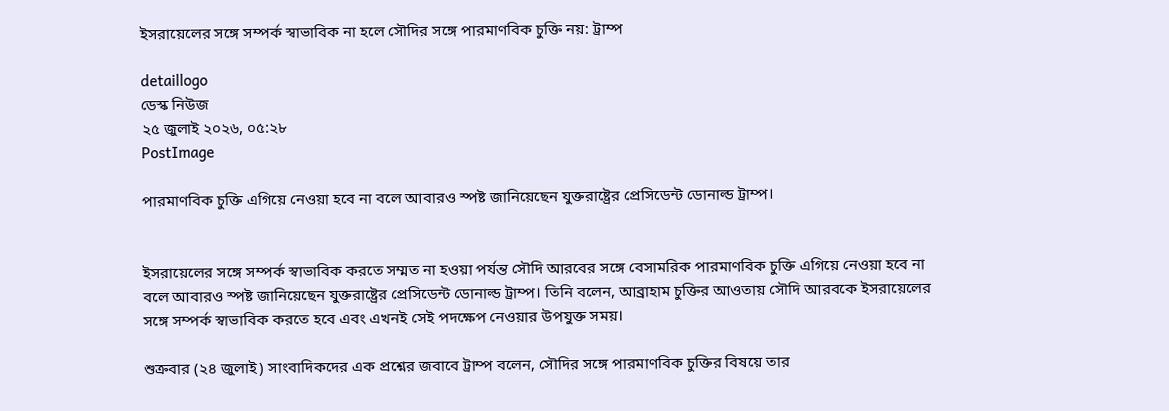ইসরায়েলের সঙ্গে সম্পর্ক স্বাভাবিক না হলে সৌদির সঙ্গে পারমাণবিক চুক্তি নয়: ট্রাম্প

detaillogo
ডেস্ক নিউজ
২৫ জুলাই ২০২৬, ০৫:২৮
PostImage

পারমাণবিক চুক্তি এগিয়ে নেওয়া হবে না বলে আবারও স্পষ্ট জানিয়েছেন যুক্তরাষ্ট্রের প্রেসিডেন্ট ডোনাল্ড ট্রাম্প।


ইসরায়েলের সঙ্গে সম্পর্ক স্বাভাবিক করতে সম্মত না হওয়া পর্যন্ত সৌদি আরবের সঙ্গে বেসামরিক পারমাণবিক চুক্তি এগিয়ে নেওয়া হবে না বলে আবারও স্পষ্ট জানিয়েছেন যুক্তরাষ্ট্রের প্রেসিডেন্ট ডোনাল্ড ট্রাম্প। তিনি বলেন, আব্রাহাম চুক্তির আওতায় সৌদি আরবকে ইসরায়েলের সঙ্গে সম্পর্ক স্বাভাবিক করতে হবে এবং এখনই সেই পদক্ষেপ নেওয়ার উপযুক্ত সময়।

শুক্রবার (২৪ জুলাই) সাংবাদিকদের এক প্রশ্নের জবাবে ট্রাম্প বলেন, সৌদির সঙ্গে পারমাণবিক চুক্তির বিষয়ে তার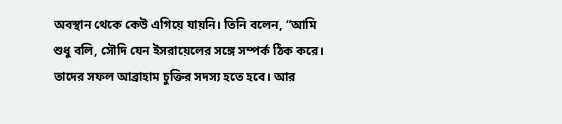অবস্থান থেকে কেউ এগিয়ে যায়নি। তিনি বলেন, “আমি শুধু বলি, সৌদি যেন ইসরায়েলের সঙ্গে সম্পর্ক ঠিক করে। তাদের সফল আব্রাহাম চুক্তির সদস্য হতে হবে। আর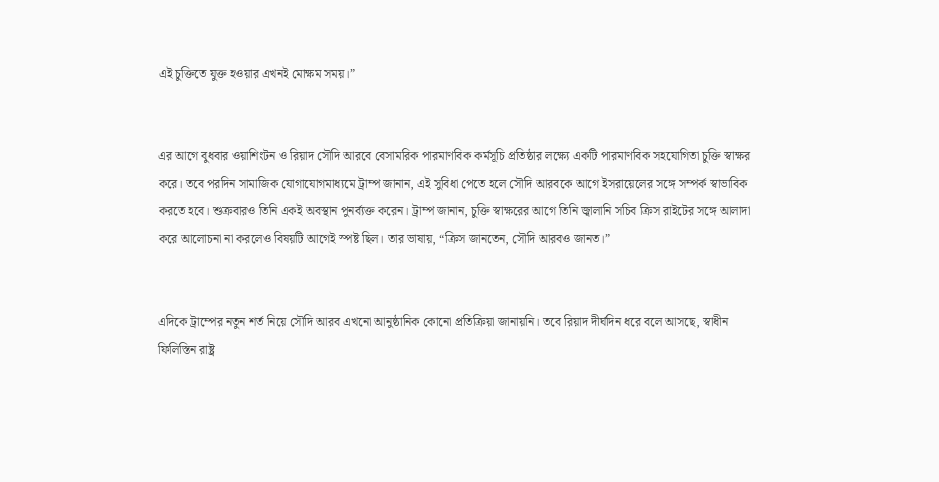এই চুক্তিতে যুক্ত হওয়ার এখনই মোক্ষম সময়।”


এর আগে বুধবার ওয়াশিংটন ও রিয়াদ সৌদি আরবে বেসামরিক পারমাণবিক কর্মসূচি প্রতিষ্ঠার লক্ষ্যে একটি পারমাণবিক সহযোগিতা চুক্তি স্বাক্ষর করে। তবে পরদিন সামাজিক যোগাযোগমাধ্যমে ট্রাম্প জানান, এই সুবিধা পেতে হলে সৌদি আরবকে আগে ইসরায়েলের সঙ্গে সম্পর্ক স্বাভাবিক করতে হবে। শুক্রবারও তিনি একই অবস্থান পুনর্ব্যক্ত করেন। ট্রাম্প জানান, চুক্তি স্বাক্ষরের আগে তিনি জ্বালানি সচিব ক্রিস রাইটের সঙ্গে আলাদা করে আলোচনা না করলেও বিষয়টি আগেই স্পষ্ট ছিল। তার ভাষায়, “ক্রিস জানতেন, সৌদি আরবও জানত।”


এদিকে ট্রাম্পের নতুন শর্ত নিয়ে সৌদি আরব এখনো আনুষ্ঠানিক কোনো প্রতিক্রিয়া জানায়নি। তবে রিয়াদ দীর্ঘদিন ধরে বলে আসছে, স্বাধীন ফিলিস্তিন রাষ্ট্র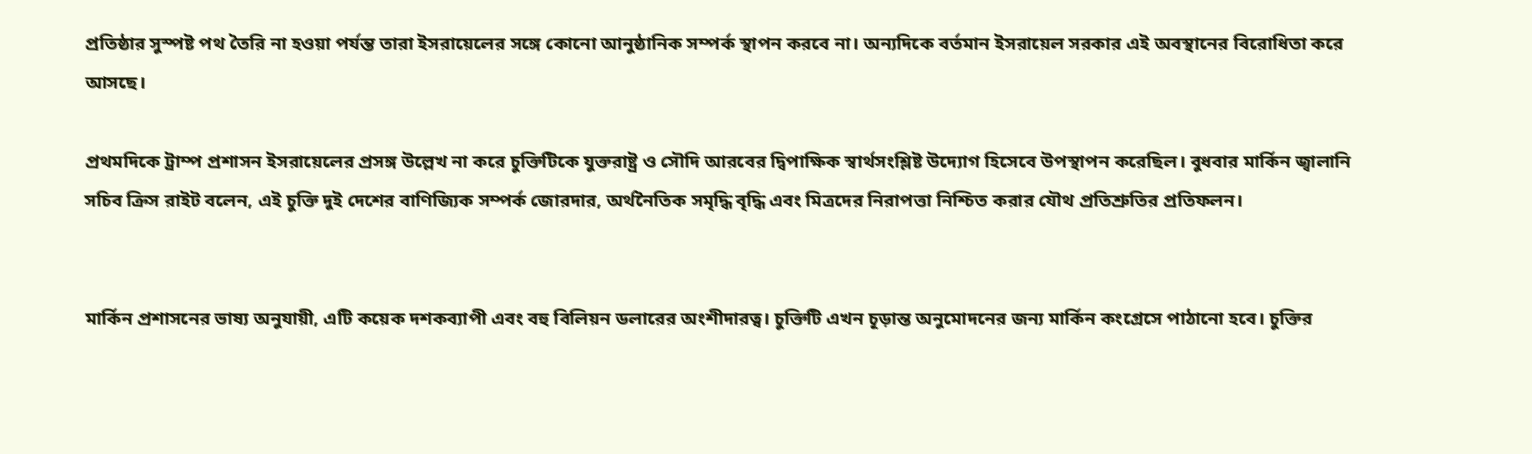প্রতিষ্ঠার সুস্পষ্ট পথ তৈরি না হওয়া পর্যন্ত তারা ইসরায়েলের সঙ্গে কোনো আনুষ্ঠানিক সম্পর্ক স্থাপন করবে না। অন্যদিকে বর্তমান ইসরায়েল সরকার এই অবস্থানের বিরোধিতা করে আসছে।

প্রথমদিকে ট্রাম্প প্রশাসন ইসরায়েলের প্রসঙ্গ উল্লেখ না করে চুক্তিটিকে যুক্তরাষ্ট্র ও সৌদি আরবের দ্বিপাক্ষিক স্বার্থসংশ্লিষ্ট উদ্যোগ হিসেবে উপস্থাপন করেছিল। বুধবার মার্কিন জ্বালানি সচিব ক্রিস রাইট বলেন, এই চুক্তি দুই দেশের বাণিজ্যিক সম্পর্ক জোরদার, অর্থনৈতিক সমৃদ্ধি বৃদ্ধি এবং মিত্রদের নিরাপত্তা নিশ্চিত করার যৌথ প্রতিশ্রুতির প্রতিফলন।


মার্কিন প্রশাসনের ভাষ্য অনুযায়ী, এটি কয়েক দশকব্যাপী এবং বহু বিলিয়ন ডলারের অংশীদারত্ব। চুক্তিটি এখন চূড়ান্ত অনুমোদনের জন্য মার্কিন কংগ্রেসে পাঠানো হবে। চুক্তির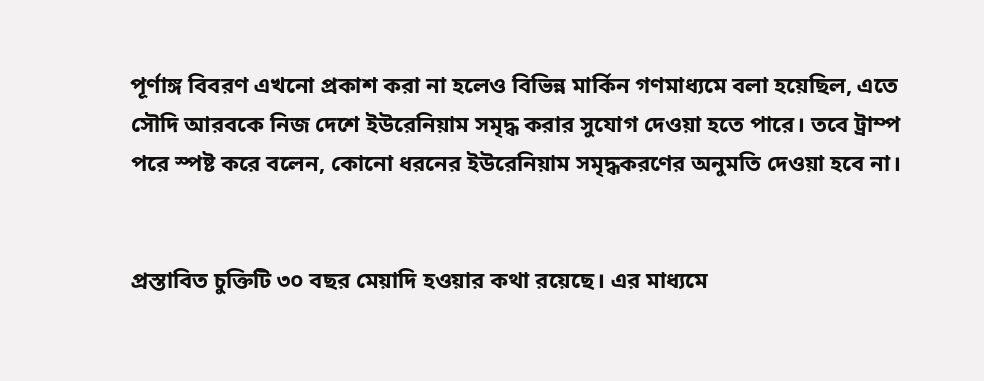পূর্ণাঙ্গ বিবরণ এখনো প্রকাশ করা না হলেও বিভিন্ন মার্কিন গণমাধ্যমে বলা হয়েছিল, এতে সৌদি আরবকে নিজ দেশে ইউরেনিয়াম সমৃদ্ধ করার সুযোগ দেওয়া হতে পারে। তবে ট্রাম্প পরে স্পষ্ট করে বলেন, কোনো ধরনের ইউরেনিয়াম সমৃদ্ধকরণের অনুমতি দেওয়া হবে না।


প্রস্তাবিত চুক্তিটি ৩০ বছর মেয়াদি হওয়ার কথা রয়েছে। এর মাধ্যমে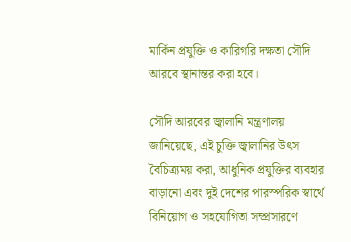মার্কিন প্রযুক্তি ও কারিগরি দক্ষতা সৌদি আরবে স্থানান্তর করা হবে।

সৌদি আরবের জ্বালানি মন্ত্রণালয় জানিয়েছে, এই চুক্তি জ্বালানির উৎস বৈচিত্র্যময় করা, আধুনিক প্রযুক্তির ব্যবহার বাড়ানো এবং দুই দেশের পারস্পরিক স্বার্থে বিনিয়োগ ও সহযোগিতা সম্প্রসারণে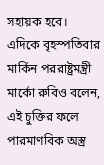সহায়ক হবে। এদিকে বৃহস্পতিবার মার্কিন পররাষ্ট্রমন্ত্রী মার্কো রুবিও বলেন, এই চুক্তির ফলে পারমাণবিক অস্ত্র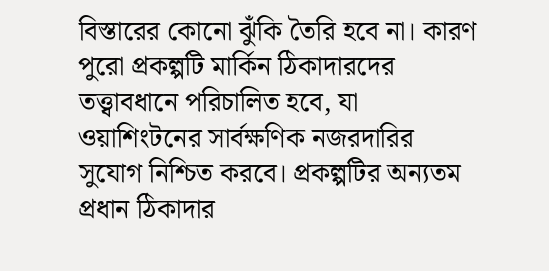বিস্তারের কোনো ঝুঁকি তৈরি হবে না। কারণ পুরো প্রকল্পটি মার্কিন ঠিকাদারদের তত্ত্বাবধানে পরিচালিত হবে, যা ওয়াশিংটনের সার্বক্ষণিক নজরদারির সুযোগ নিশ্চিত করবে। প্রকল্পটির অন্যতম প্রধান ঠিকাদার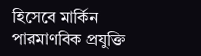হিসেবে মার্কিন পারমাণবিক প্রযুক্তি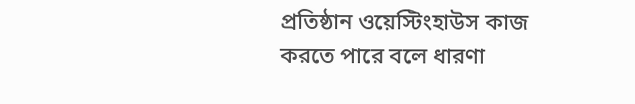প্রতিষ্ঠান ওয়েস্টিংহাউস কাজ করতে পারে বলে ধারণা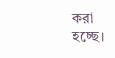করা হচ্ছে।